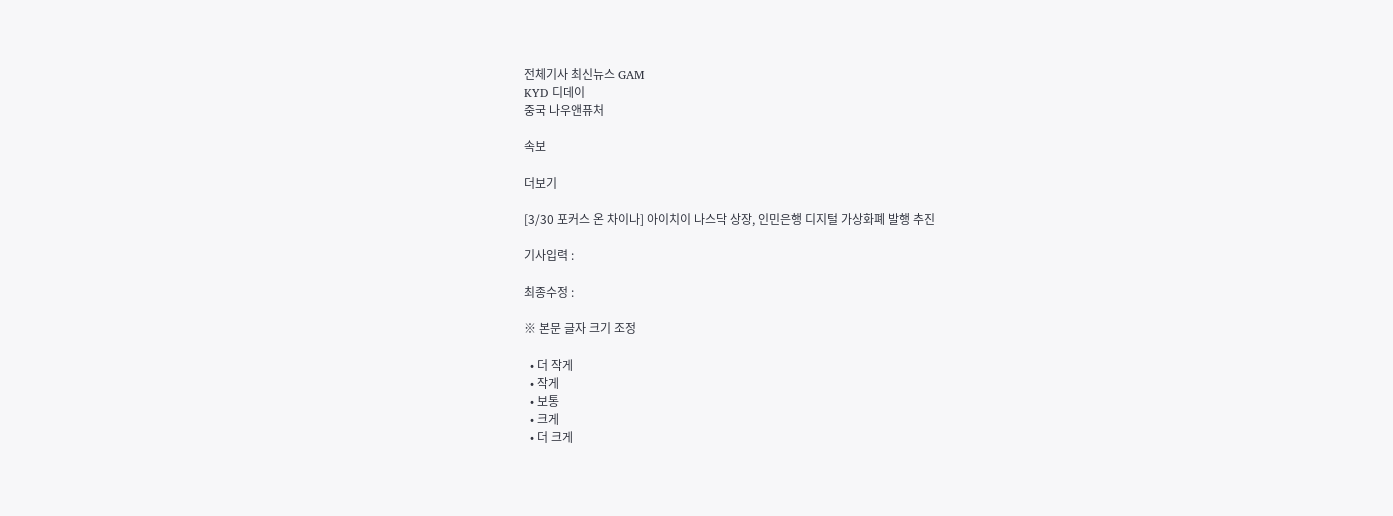전체기사 최신뉴스 GAM
KYD 디데이
중국 나우앤퓨처

속보

더보기

[3/30 포커스 온 차이나] 아이치이 나스닥 상장, 인민은행 디지털 가상화폐 발행 추진

기사입력 :

최종수정 :

※ 본문 글자 크기 조정

  • 더 작게
  • 작게
  • 보통
  • 크게
  • 더 크게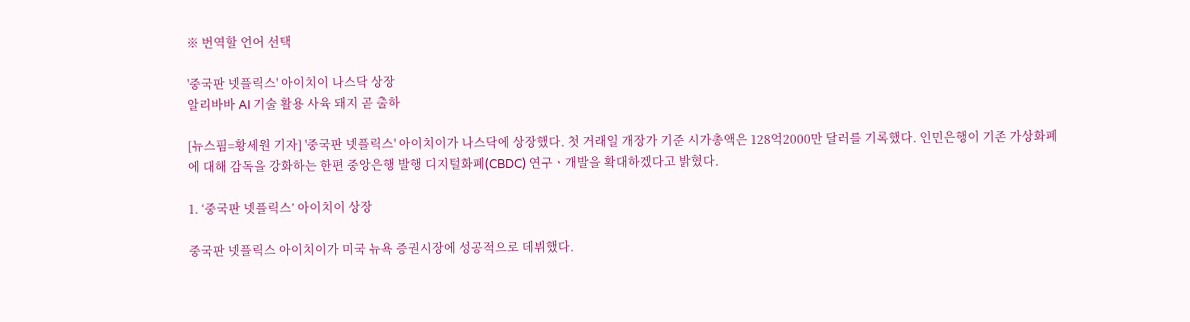※ 번역할 언어 선택

'중국판 넷플릭스' 아이치이 나스닥 상장
알리바바 AI 기술 활용 사육 돼지 곧 출하

[뉴스핌=황세원 기자] '중국판 넷플릭스' 아이치이가 나스닥에 상장했다. 첫 거래일 개장가 기준 시가총액은 128억2000만 달러를 기록했다. 인민은행이 기존 가상화폐에 대해 감독을 강화하는 한편 중앙은행 발행 디지털화폐(CBDC) 연구ㆍ개발을 확대하겠다고 밝혔다.

1. ‘중국판 넷플릭스’ 아이치이 상장

중국판 넷플릭스 아이치이가 미국 뉴욕 증권시장에 성공적으로 데뷔했다.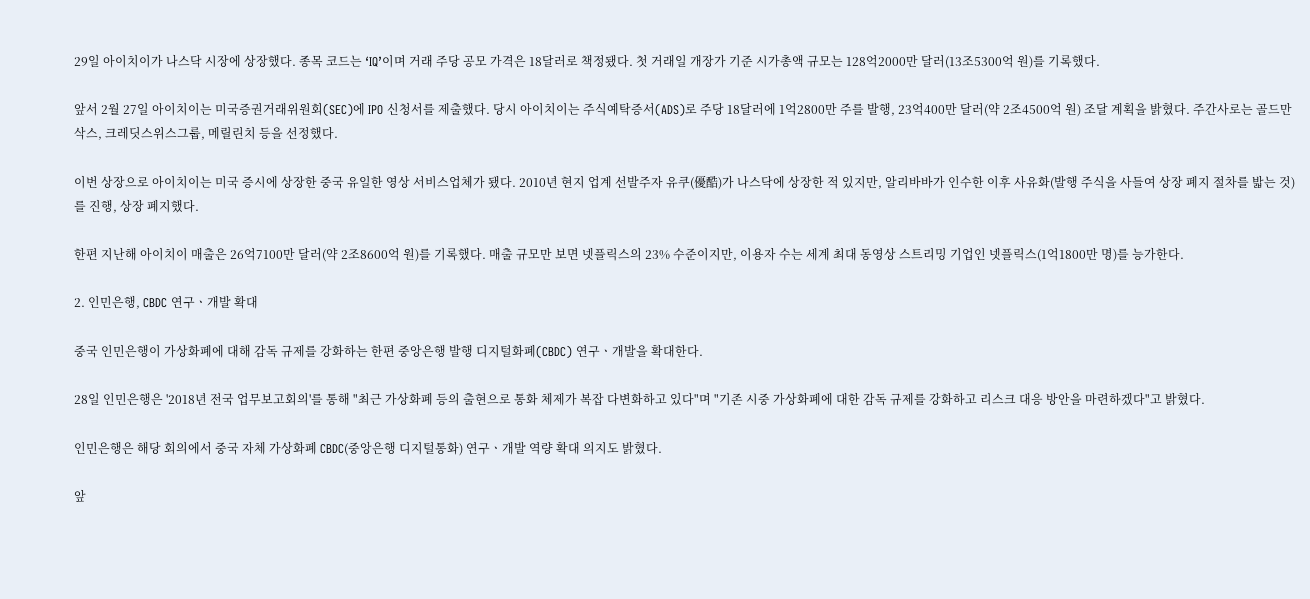29일 아이치이가 나스닥 시장에 상장했다. 종목 코드는 ‘IQ’이며 거래 주당 공모 가격은 18달러로 책정됐다. 첫 거래일 개장가 기준 시가총액 규모는 128억2000만 달러(13조5300억 원)를 기록했다.

앞서 2월 27일 아이치이는 미국증권거래위원회(SEC)에 IPO 신청서를 제출했다. 당시 아이치이는 주식예탁증서(ADS)로 주당 18달러에 1억2800만 주를 발행, 23억400만 달러(약 2조4500억 원) 조달 계획을 밝혔다. 주간사로는 골드만삭스, 크레딧스위스그룹, 메릴린치 등을 선정했다.

이번 상장으로 아이치이는 미국 증시에 상장한 중국 유일한 영상 서비스업체가 됐다. 2010년 현지 업계 선발주자 유쿠(優酷)가 나스닥에 상장한 적 있지만, 알리바바가 인수한 이후 사유화(발행 주식을 사들여 상장 폐지 절차를 밟는 것)를 진행, 상장 폐지했다.

한편 지난해 아이치이 매출은 26억7100만 달러(약 2조8600억 원)를 기록했다. 매출 규모만 보면 넷플릭스의 23% 수준이지만, 이용자 수는 세계 최대 동영상 스트리밍 기업인 넷플릭스(1억1800만 명)를 능가한다.

2. 인민은행, CBDC 연구ㆍ개발 확대

중국 인민은행이 가상화폐에 대해 감독 규제를 강화하는 한편 중앙은행 발행 디지털화폐(CBDC) 연구ㆍ개발을 확대한다.

28일 인민은행은 '2018년 전국 업무보고회의'를 통해 "최근 가상화폐 등의 출현으로 통화 체제가 복잡 다변화하고 있다"며 "기존 시중 가상화폐에 대한 감독 규제를 강화하고 리스크 대응 방안을 마련하겠다"고 밝혔다.

인민은행은 해당 회의에서 중국 자체 가상화폐 CBDC(중앙은행 디지털통화) 연구ㆍ개발 역량 확대 의지도 밝혔다.

앞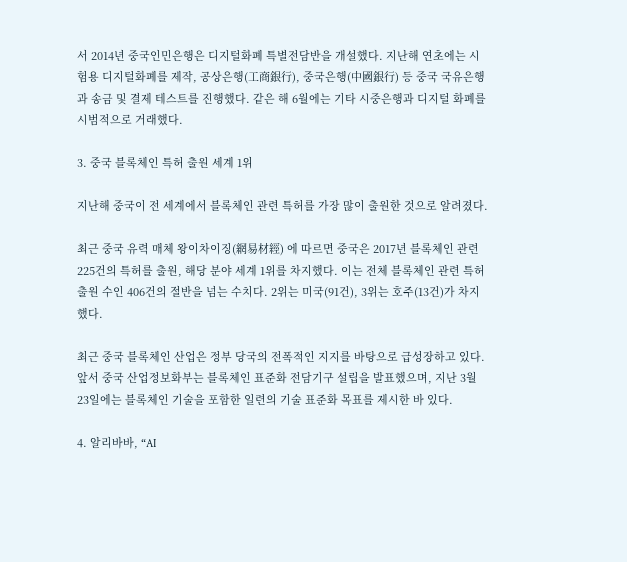서 2014년 중국인민은행은 디지털화폐 특별전담반을 개설했다. 지난해 연초에는 시험용 디지털화폐를 제작, 공상은행(工商銀行), 중국은행(中國銀行) 등 중국 국유은행과 송금 및 결제 테스트를 진행했다. 같은 해 6월에는 기타 시중은행과 디지털 화폐를 시범적으로 거래했다.

3. 중국 블록체인 특허 출원 세계 1위

지난해 중국이 전 세계에서 블록체인 관련 특허를 가장 많이 출원한 것으로 알려졌다.

최근 중국 유력 매체 왕이차이징(網易材經) 에 따르면 중국은 2017년 블록체인 관련 225건의 특허를 출원, 해당 분야 세계 1위를 차지했다. 이는 전체 블록체인 관련 특허 출원 수인 406건의 절반을 넘는 수치다. 2위는 미국(91건), 3위는 호주(13건)가 차지했다.

최근 중국 블록체인 산업은 정부 당국의 전폭적인 지지를 바탕으로 급성장하고 있다. 앞서 중국 산업정보화부는 블록체인 표준화 전담기구 설립을 발표했으며, 지난 3월 23일에는 블록체인 기술을 포함한 일련의 기술 표준화 목표를 제시한 바 있다.

4. 알리바바, “AI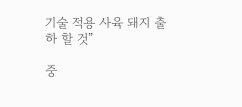기술 적용 사육 돼지 출하 할 것”

중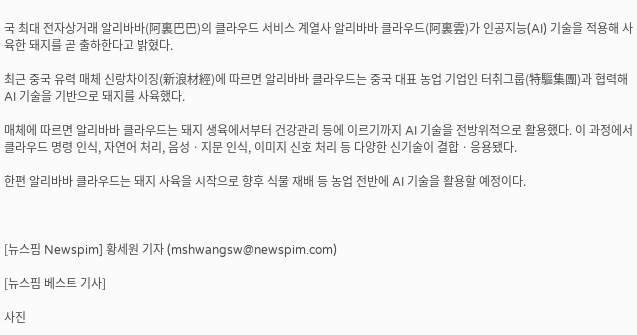국 최대 전자상거래 알리바바(阿裏巴巴)의 클라우드 서비스 계열사 알리바바 클라우드(阿裏雲)가 인공지능(AI) 기술을 적용해 사육한 돼지를 곧 출하한다고 밝혔다.

최근 중국 유력 매체 신랑차이징(新浪材經)에 따르면 알리바바 클라우드는 중국 대표 농업 기업인 터취그룹(特驅集團)과 협력해 AI 기술을 기반으로 돼지를 사육했다.

매체에 따르면 알리바바 클라우드는 돼지 생육에서부터 건강관리 등에 이르기까지 AI 기술을 전방위적으로 활용했다. 이 과정에서 클라우드 명령 인식, 자연어 처리, 음성ㆍ지문 인식, 이미지 신호 처리 등 다양한 신기술이 결합ㆍ응용됐다.

한편 알리바바 클라우드는 돼지 사육을 시작으로 향후 식물 재배 등 농업 전반에 AI 기술을 활용할 예정이다.



[뉴스핌 Newspim] 황세원 기자 (mshwangsw@newspim.com)

[뉴스핌 베스트 기사]

사진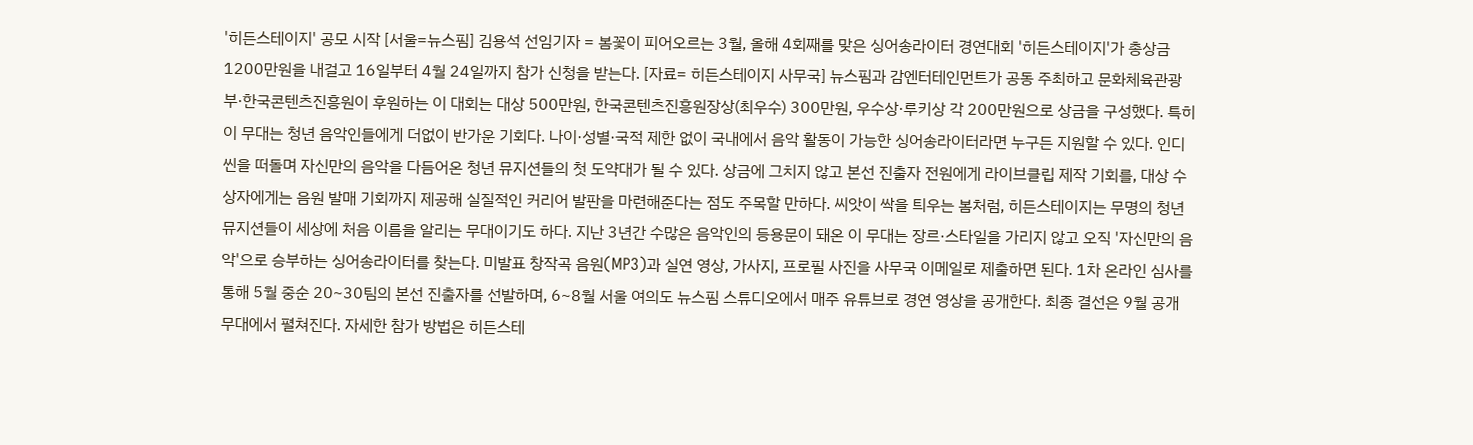'히든스테이지' 공모 시작 [서울=뉴스핌] 김용석 선임기자 = 봄꽃이 피어오르는 3월, 올해 4회째를 맞은 싱어송라이터 경연대회 '히든스테이지'가 총상금 1200만원을 내걸고 16일부터 4월 24일까지 참가 신청을 받는다. [자료= 히든스테이지 사무국] 뉴스핌과 감엔터테인먼트가 공동 주최하고 문화체육관광부·한국콘텐츠진흥원이 후원하는 이 대회는 대상 500만원, 한국콘텐츠진흥원장상(최우수) 300만원, 우수상·루키상 각 200만원으로 상금을 구성했다. 특히 이 무대는 청년 음악인들에게 더없이 반가운 기회다. 나이·성별·국적 제한 없이 국내에서 음악 활동이 가능한 싱어송라이터라면 누구든 지원할 수 있다. 인디씬을 떠돌며 자신만의 음악을 다듬어온 청년 뮤지션들의 첫 도약대가 될 수 있다. 상금에 그치지 않고 본선 진출자 전원에게 라이브클립 제작 기회를, 대상 수상자에게는 음원 발매 기회까지 제공해 실질적인 커리어 발판을 마련해준다는 점도 주목할 만하다. 씨앗이 싹을 틔우는 봄처럼, 히든스테이지는 무명의 청년 뮤지션들이 세상에 처음 이름을 알리는 무대이기도 하다. 지난 3년간 수많은 음악인의 등용문이 돼온 이 무대는 장르·스타일을 가리지 않고 오직 '자신만의 음악'으로 승부하는 싱어송라이터를 찾는다. 미발표 창작곡 음원(MP3)과 실연 영상, 가사지, 프로필 사진을 사무국 이메일로 제출하면 된다. 1차 온라인 심사를 통해 5월 중순 20~30팀의 본선 진출자를 선발하며, 6~8월 서울 여의도 뉴스핌 스튜디오에서 매주 유튜브로 경연 영상을 공개한다. 최종 결선은 9월 공개 무대에서 펼쳐진다. 자세한 참가 방법은 히든스테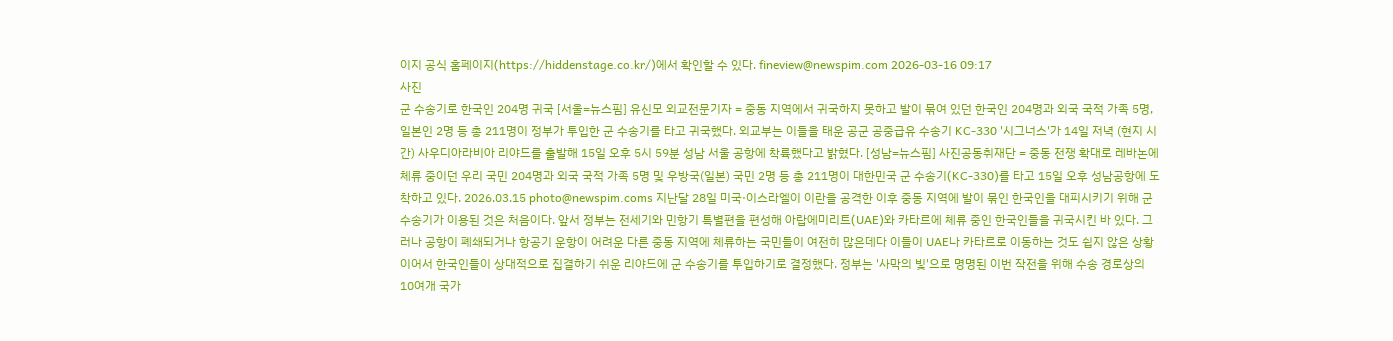이지 공식 홈페이지(https://hiddenstage.co.kr/)에서 확인할 수 있다. fineview@newspim.com 2026-03-16 09:17
사진
군 수송기로 한국인 204명 귀국 [서울=뉴스핌] 유신모 외교전문기자 = 중동 지역에서 귀국하지 못하고 발이 묶여 있던 한국인 204명과 외국 국적 가족 5명, 일본인 2명 등 총 211명이 정부가 투입한 군 수송기를 타고 귀국했다. 외교부는 이들을 태운 공군 공중급유 수송기 KC-330 '시그너스'가 14일 저녁 (현지 시간) 사우디아라비아 리야드를 출발해 15일 오후 5시 59분 성남 서울 공항에 착륙했다고 밝혔다. [성남=뉴스핌] 사진공동취재단 = 중동 전쟁 확대로 레바논에 체류 중이던 우리 국민 204명과 외국 국적 가족 5명 및 우방국(일본) 국민 2명 등 총 211명이 대한민국 군 수송기(KC-330)를 타고 15일 오후 성남공항에 도착하고 있다. 2026.03.15 photo@newspim.coms 지난달 28일 미국·이스라엘이 이란을 공격한 이후 중동 지역에 발이 묶인 한국인을 대피시키기 위해 군 수송기가 이용된 것은 처음이다. 앞서 정부는 전세기와 민항기 특별편을 편성해 아랍에미리트(UAE)와 카타르에 체류 중인 한국인들을 귀국시킨 바 있다. 그러나 공항이 폐쇄되거나 항공기 운항이 어려운 다른 중동 지역에 체류하는 국민들이 여전히 많은데다 이들이 UAE나 카타르로 이동하는 것도 쉽지 않은 상황이어서 한국인들이 상대적으로 집결하기 쉬운 리야드에 군 수송기를 투입하기로 결정했다. 정부는 '사막의 빛'으로 명명된 이번 작전을 위해 수송 경로상의 10여개 국가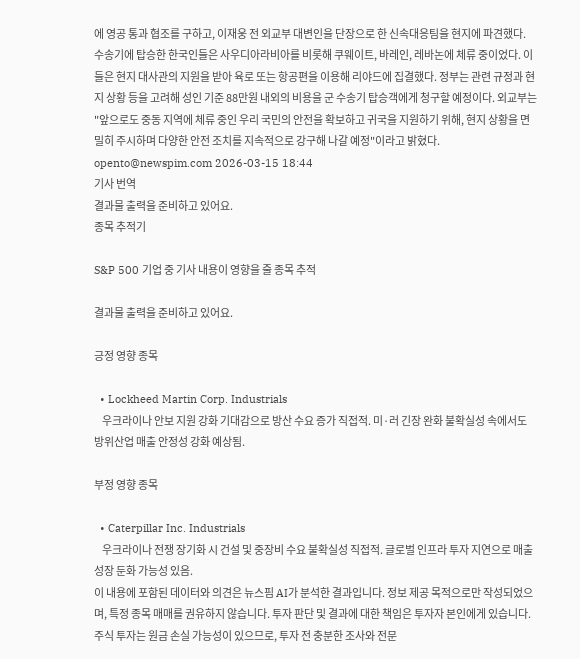에 영공 통과 협조를 구하고, 이재웅 전 외교부 대변인을 단장으로 한 신속대응팀을 현지에 파견했다. 수송기에 탑승한 한국인들은 사우디아라비아를 비롯해 쿠웨이트, 바레인, 레바논에 체류 중이었다. 이들은 현지 대사관의 지원을 받아 육로 또는 항공편을 이용해 리야드에 집결했다. 정부는 관련 규정과 현지 상황 등을 고려해 성인 기준 88만원 내외의 비용을 군 수송기 탑승객에게 청구할 예정이다. 외교부는 "앞으로도 중동 지역에 체류 중인 우리 국민의 안전을 확보하고 귀국을 지원하기 위해, 현지 상황을 면밀히 주시하며 다양한 안전 조치를 지속적으로 강구해 나갈 예정"이라고 밝혔다. opento@newspim.com 2026-03-15 18:44
기사 번역
결과물 출력을 준비하고 있어요.
종목 추적기

S&P 500 기업 중 기사 내용이 영향을 줄 종목 추적

결과물 출력을 준비하고 있어요.

긍정 영향 종목

  • Lockheed Martin Corp. Industrials
    우크라이나 안보 지원 강화 기대감으로 방산 수요 증가 직접적. 미·러 긴장 완화 불확실성 속에서도 방위산업 매출 안정성 강화 예상됨.

부정 영향 종목

  • Caterpillar Inc. Industrials
    우크라이나 전쟁 장기화 시 건설 및 중장비 수요 불확실성 직접적. 글로벌 인프라 투자 지연으로 매출 성장 둔화 가능성 있음.
이 내용에 포함된 데이터와 의견은 뉴스핌 AI가 분석한 결과입니다. 정보 제공 목적으로만 작성되었으며, 특정 종목 매매를 권유하지 않습니다. 투자 판단 및 결과에 대한 책임은 투자자 본인에게 있습니다. 주식 투자는 원금 손실 가능성이 있으므로, 투자 전 충분한 조사와 전문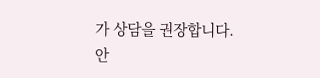가 상담을 권장합니다.
안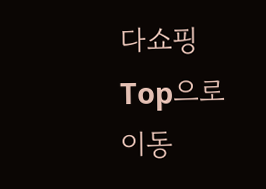다쇼핑
Top으로 이동